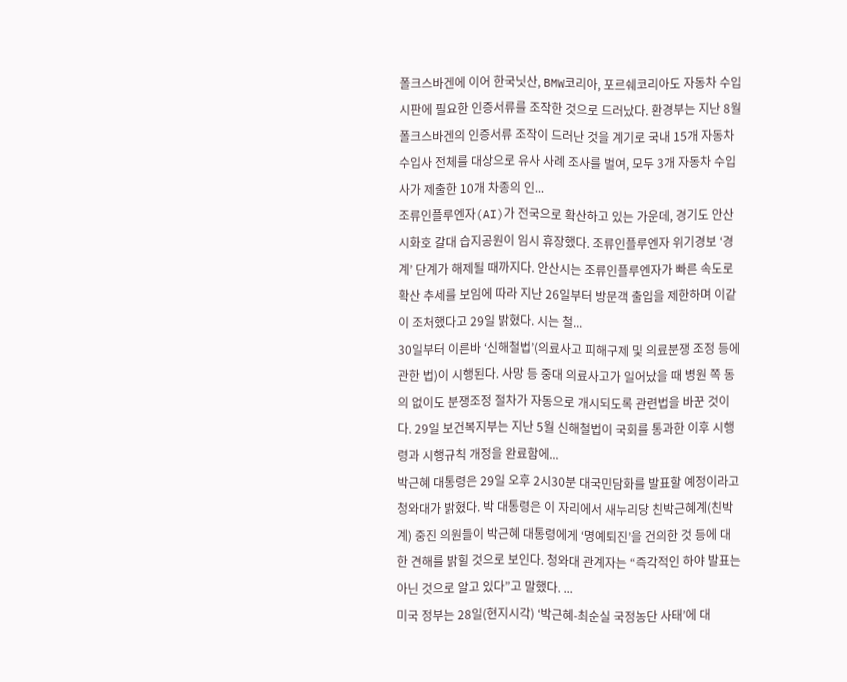폴크스바겐에 이어 한국닛산, BMW코리아, 포르쉐코리아도 자동차 수입 시판에 필요한 인증서류를 조작한 것으로 드러났다. 환경부는 지난 8월 폴크스바겐의 인증서류 조작이 드러난 것을 계기로 국내 15개 자동차 수입사 전체를 대상으로 유사 사례 조사를 벌여, 모두 3개 자동차 수입사가 제출한 10개 차종의 인...
조류인플루엔자(AI)가 전국으로 확산하고 있는 가운데, 경기도 안산 시화호 갈대 습지공원이 임시 휴장했다. 조류인플루엔자 위기경보 ‘경계’ 단계가 해제될 때까지다. 안산시는 조류인플루엔자가 빠른 속도로 확산 추세를 보임에 따라 지난 26일부터 방문객 출입을 제한하며 이같이 조처했다고 29일 밝혔다. 시는 철...
30일부터 이른바 ‘신해철법’(의료사고 피해구제 및 의료분쟁 조정 등에 관한 법)이 시행된다. 사망 등 중대 의료사고가 일어났을 때 병원 쪽 동의 없이도 분쟁조정 절차가 자동으로 개시되도록 관련법을 바꾼 것이다. 29일 보건복지부는 지난 5월 신해철법이 국회를 통과한 이후 시행령과 시행규칙 개정을 완료함에...
박근혜 대통령은 29일 오후 2시30분 대국민담화를 발표할 예정이라고 청와대가 밝혔다. 박 대통령은 이 자리에서 새누리당 친박근혜계(친박계) 중진 의원들이 박근혜 대통령에게 ‘명예퇴진’을 건의한 것 등에 대한 견해를 밝힐 것으로 보인다. 청와대 관계자는 “즉각적인 하야 발표는 아닌 것으로 알고 있다”고 말했다. ...
미국 정부는 28일(현지시각) ‘박근혜-최순실 국정농단 사태’에 대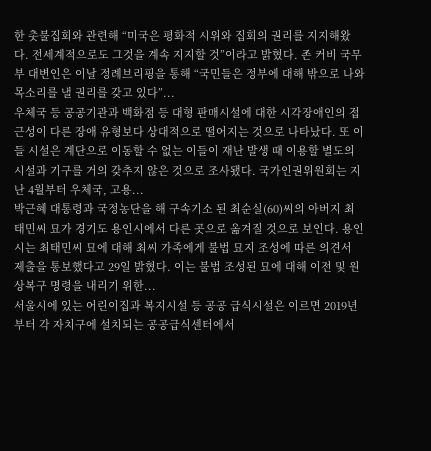한 촛불집회와 관련해 “미국은 평화적 시위와 집회의 권리를 지지해왔다. 전세계적으로도 그것을 계속 지지할 것”이라고 밝혔다. 존 커비 국무부 대변인은 이날 정례브리핑을 통해 “국민들은 정부에 대해 밖으로 나와 목소리를 낼 권리를 갖고 있다”...
우체국 등 공공기관과 백화점 등 대형 판매시설에 대한 시각장애인의 접근성이 다른 장애 유형보다 상대적으로 떨어지는 것으로 나타났다. 또 이들 시설은 계단으로 이동할 수 없는 이들이 재난 발생 때 이용할 별도의 시설과 기구를 거의 갖추지 않은 것으로 조사됐다. 국가인권위원회는 지난 4월부터 우체국, 고용...
박근혜 대통령과 국정농단을 해 구속기소 된 최순실(60)씨의 아버지 최태민씨 묘가 경기도 용인시에서 다른 곳으로 옮겨질 것으로 보인다. 용인시는 최태민씨 묘에 대해 최씨 가족에게 불법 묘지 조성에 따른 의견서 제출을 통보했다고 29일 밝혔다. 이는 불법 조성된 묘에 대해 이전 및 원상복구 명령을 내리기 위한...
서울시에 있는 어린이집과 복지시설 등 공공 급식시설은 이르면 2019년부터 각 자치구에 설치되는 공공급식센터에서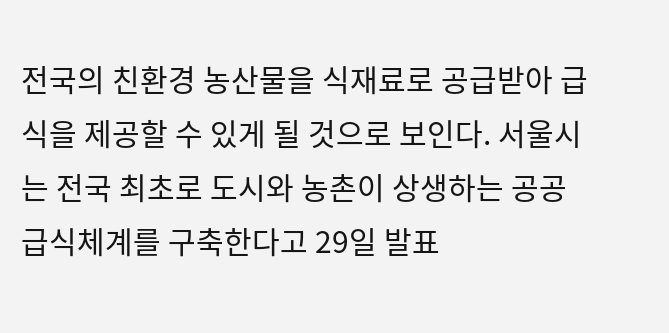전국의 친환경 농산물을 식재료로 공급받아 급식을 제공할 수 있게 될 것으로 보인다. 서울시는 전국 최초로 도시와 농촌이 상생하는 공공급식체계를 구축한다고 29일 발표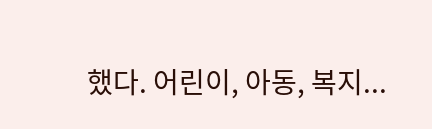했다. 어린이, 아동, 복지...